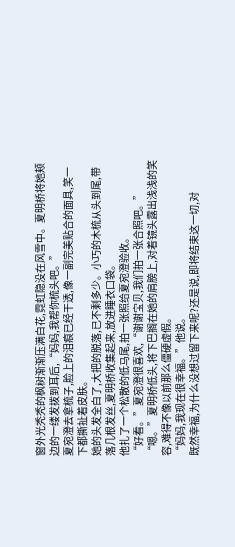窗外光秃秃的枫树渐渐压满白花,霓虹隐没在风雪中。夏明桥将她颊边的一缕发拨到耳后,“妈妈,我帮你梳头吧。”
夏宛澄去拿梳子,脸上的泪痕已经干透,像一副完美贴合的面具,笑一下都撕扯着皮肤。
她的头发全白了,大把的脱落,已不剩多少。小巧的木梳从头到尾,带落几根发丝,夏明桥收集起来,放进睡衣口袋。
他扎了一个松散的低马尾,拍一张照给夏宛澄验收。
“好看。”夏宛澄很喜欢,“谢谢宝贝,我们拍一张合照吧。”
“嗯。”夏明桥低头,将下巴搁在她的肩膀上,对着镜头露出浅浅的笑容,难得不像以前那么僵硬虚假。
“妈妈,我现在很幸福。”他说。
既然幸福,为什么没想过留下来呢?还是说,即将结束这一切,对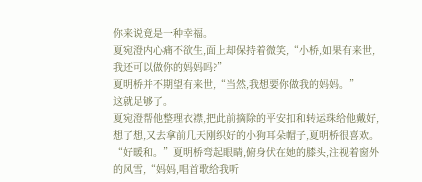你来说竟是一种幸福。
夏宛澄内心痛不欲生,面上却保持着微笑,“小桥,如果有来世,我还可以做你的妈妈吗?”
夏明桥并不期望有来世,“当然,我想要你做我的妈妈。”
这就足够了。
夏宛澄帮他整理衣襟,把此前摘除的平安扣和转运珠给他戴好,想了想,又去拿前几天刚织好的小狗耳朵帽子,夏明桥很喜欢。
“好暖和。”夏明桥弯起眼睛,俯身伏在她的膝头,注视着窗外的风雪,“妈妈,唱首歌给我听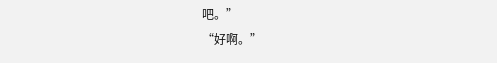吧。”
“好啊。”